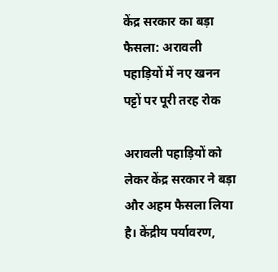केंद्र सरकार का बड़ा फैसला: अरावली पहाड़ियों में नए खनन पट्टों पर पूरी तरह रोक

अरावली पहाड़ियों को लेकर केंद्र सरकार ने बड़ा और अहम फैसला लिया है। केंद्रीय पर्यावरण,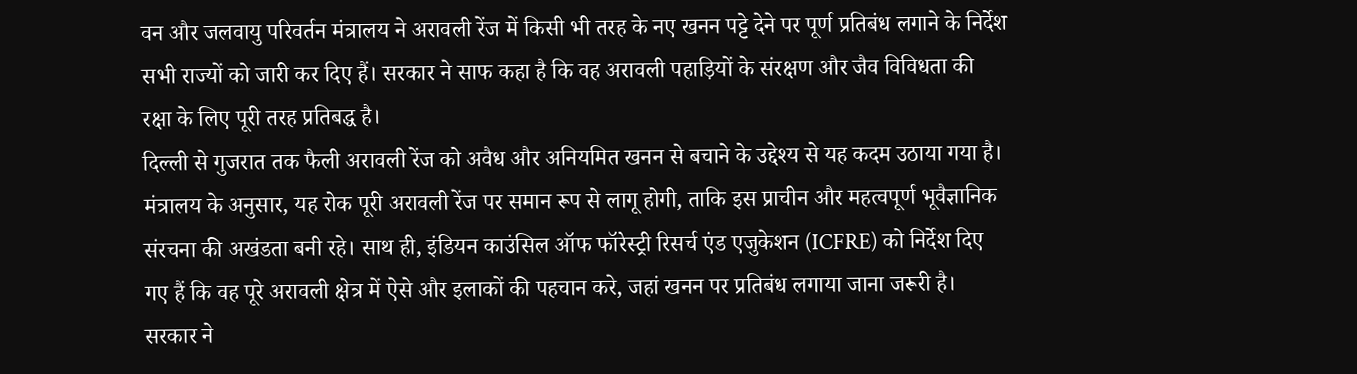वन और जलवायु परिवर्तन मंत्रालय ने अरावली रेंज में किसी भी तरह के नए खनन पट्टे देने पर पूर्ण प्रतिबंध लगाने के निर्देश सभी राज्यों को जारी कर दिए हैं। सरकार ने साफ कहा है कि वह अरावली पहाड़ियों के संरक्षण और जैव विविधता की रक्षा के लिए पूरी तरह प्रतिबद्ध है।
दिल्ली से गुजरात तक फैली अरावली रेंज को अवैध और अनियमित खनन से बचाने के उद्देश्य से यह कदम उठाया गया है। मंत्रालय के अनुसार, यह रोक पूरी अरावली रेंज पर समान रूप से लागू होगी, ताकि इस प्राचीन और महत्वपूर्ण भूवैज्ञानिक संरचना की अखंडता बनी रहे। साथ ही, इंडियन काउंसिल ऑफ फॉरेस्ट्री रिसर्च एंड एजुकेशन (ICFRE) को निर्देश दिए गए हैं कि वह पूरे अरावली क्षेत्र में ऐसे और इलाकों की पहचान करे, जहां खनन पर प्रतिबंध लगाया जाना जरूरी है।
सरकार ने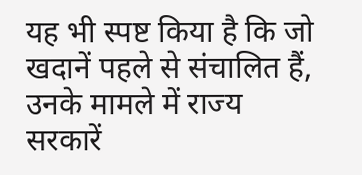यह भी स्पष्ट किया है कि जो खदानें पहले से संचालित हैं, उनके मामले में राज्य सरकारें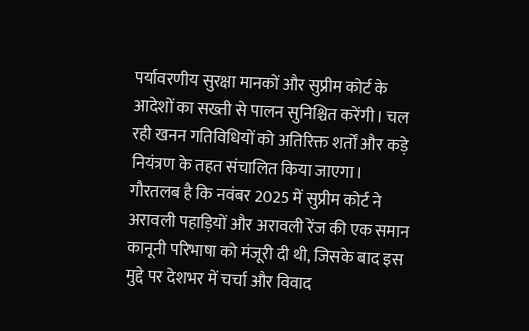पर्यावरणीय सुरक्षा मानकों और सुप्रीम कोर्ट के आदेशों का सख्ती से पालन सुनिश्चित करेंगी। चल रही खनन गतिविधियों को अतिरिक्त शर्तों और कड़े नियंत्रण के तहत संचालित किया जाएगा।
गौरतलब है कि नवंबर 2025 में सुप्रीम कोर्ट ने अरावली पहाड़ियों और अरावली रेंज की एक समान कानूनी परिभाषा को मंजूरी दी थी, जिसके बाद इस मुद्दे पर देशभर में चर्चा और विवाद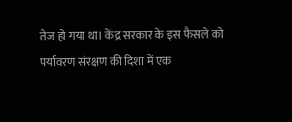तेज हो गया था। केंद्र सरकार के इस फैसले को पर्यावरण संरक्षण की दिशा में एक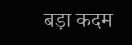बड़ा कदम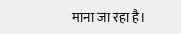माना जा रहा है।